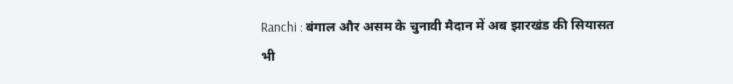Ranchi : बंगाल और असम के चुनावी मैदान में अब झारखंड की सियासत भी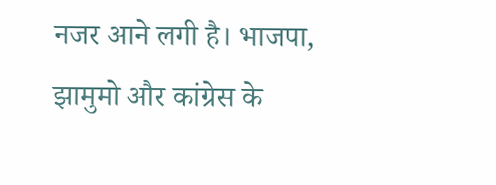नजर आने लगी है। भाजपा, झामुमो और कांग्रेस के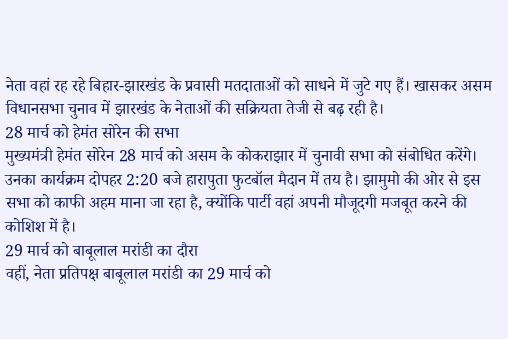नेता वहां रह रहे बिहार-झारखंड के प्रवासी मतदाताओं को साधने में जुटे गए हैं। खासकर असम विधानसभा चुनाव में झारखंड के नेताओं की सक्रियता तेजी से बढ़ रही है।
28 मार्च को हेमंत सोरेन की सभा
मुख्यमंत्री हेमंत सोरेन 28 मार्च को असम के कोकराझार में चुनावी सभा को संबोधित करेंगे। उनका कार्यक्रम दोपहर 2:20 बजे हारापुता फुटबॉल मैदान में तय है। झामुमो की ओर से इस सभा को काफी अहम माना जा रहा है, क्योंकि पार्टी वहां अपनी मौजूदगी मजबूत करने की कोशिश में है।
29 मार्च को बाबूलाल मरांडी का दौरा
वहीं, नेता प्रतिपक्ष बाबूलाल मरांडी का 29 मार्च को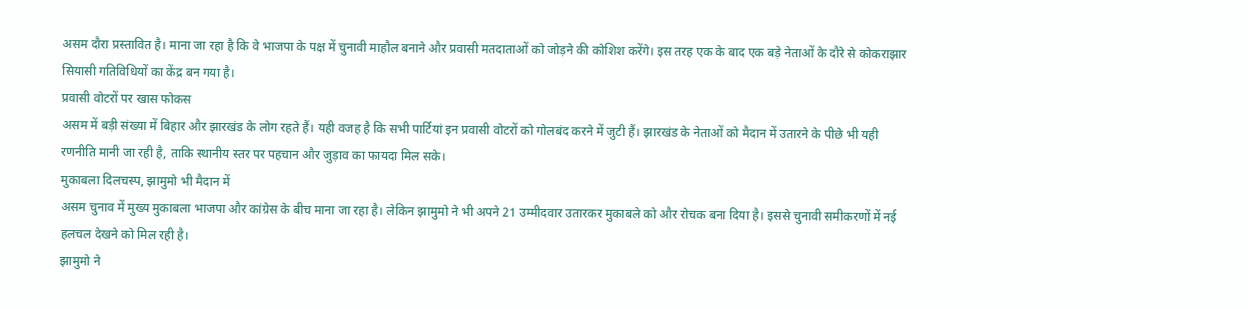असम दौरा प्रस्तावित है। माना जा रहा है कि वे भाजपा के पक्ष में चुनावी माहौल बनाने और प्रवासी मतदाताओं को जोड़ने की कोशिश करेंगे। इस तरह एक के बाद एक बड़े नेताओं के दौरे से कोकराझार सियासी गतिविधियों का केंद्र बन गया है।
प्रवासी वोटरों पर खास फोकस
असम में बड़ी संख्या में बिहार और झारखंड के लोग रहते हैं। यही वजह है कि सभी पार्टियां इन प्रवासी वोटरों को गोलबंद करने में जुटी हैं। झारखंड के नेताओं को मैदान में उतारने के पीछे भी यही रणनीति मानी जा रही है, ताकि स्थानीय स्तर पर पहचान और जुड़ाव का फायदा मिल सके।
मुकाबला दिलचस्प, झामुमो भी मैदान में
असम चुनाव में मुख्य मुकाबला भाजपा और कांग्रेस के बीच माना जा रहा है। लेकिन झामुमो ने भी अपने 21 उम्मीदवार उतारकर मुकाबले को और रोचक बना दिया है। इससे चुनावी समीकरणों में नई हलचल देखने को मिल रही है।
झामुमो ने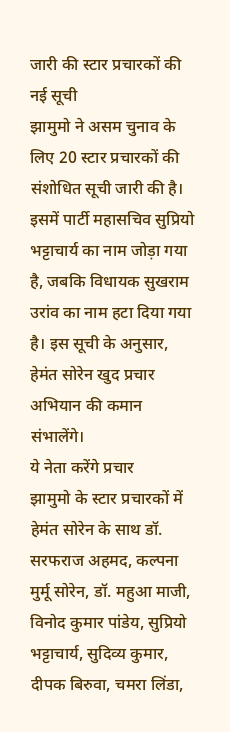जारी की स्टार प्रचारकों की नई सूची
झामुमो ने असम चुनाव के लिए 20 स्टार प्रचारकों की संशोधित सूची जारी की है। इसमें पार्टी महासचिव सुप्रियो भट्टाचार्य का नाम जोड़ा गया है, जबकि विधायक सुखराम उरांव का नाम हटा दिया गया है। इस सूची के अनुसार, हेमंत सोरेन खुद प्रचार अभियान की कमान संभालेंगे।
ये नेता करेंगे प्रचार
झामुमो के स्टार प्रचारकों में हेमंत सोरेन के साथ डॉ. सरफराज अहमद, कल्पना मुर्मू सोरेन, डॉ. महुआ माजी, विनोद कुमार पांडेय, सुप्रियो भट्टाचार्य, सुदिव्य कुमार, दीपक बिरुवा, चमरा लिंडा,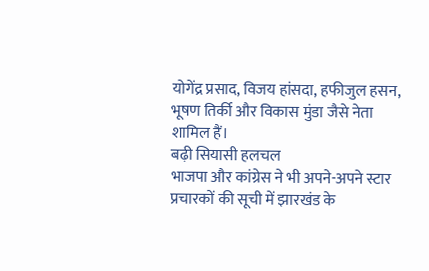योगेंद्र प्रसाद, विजय हांसदा, हफीजुल हसन, भूषण तिर्की और विकास मुंडा जैसे नेता शामिल हैं।
बढ़ी सियासी हलचल
भाजपा और कांग्रेस ने भी अपने-अपने स्टार प्रचारकों की सूची में झारखंड के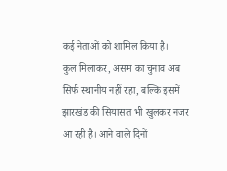कई नेताओं को शामिल किया है।
कुल मिलाकर, असम का चुनाव अब सिर्फ स्थानीय नहीं रहा, बल्कि इसमें झारखंड की सियासत भी खुलकर नजर आ रही है। आने वाले दिनों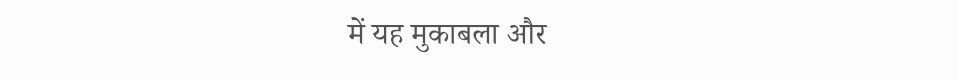में यह मुकाबला और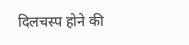दिलचस्प होने की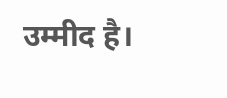उम्मीद है।